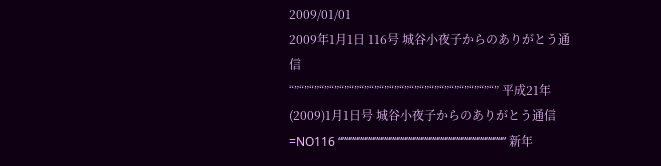2009/01/01
2009年1月1日 116号 城谷小夜子からのありがとう通信
“”“”“”“”“”“”“”“”“”“”“”“”“”“”“”“”“”“”“”“”“” 平成21年(2009)1月1日号 城谷小夜子からのありがとう通信 =NO116 “”“”“”“”“”“”“”“”“”“”“”“”“”“”“”“”“”“”“”“”“” 新年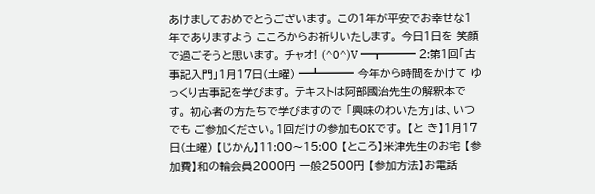あけましておめでとうございます。 この1年が平安でお幸せな1年でありますよう こころからお祈りいたします。 今日1日を 笑顔で過ごそうと思います。 チャオ! (^0^)V ━┳━━━ 2:第1回「古事記入門」1月17日(土曜) ━┻━━━ 今年から時間をかけて ゆっくり古事記を学びます。 テキストは阿部國治先生の解釈本です。 初心者の方たちで学びますので 「興味のわいた方」は、いつでも ご参加ください。1回だけの参加もOKです。 【と き】1月17日(土曜) 【じかん】11:00〜15:00 【ところ】米津先生のお宅 【参加費】和の輪会員2000円 一般2500円 【参加方法】お電話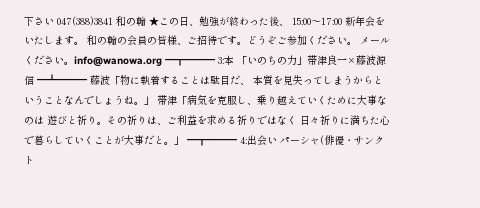下さい 047(388)3841 和の輪 ★この日、勉強が終わった後、 15:00〜17:00 新年会をいたします。 和の輪の会員の皆様、ご招待です。どうぞご参加ください。 メールください。info@wanowa.org ━┳━━━ 3:本 「いのちの力」帯津良一×藤波源信 ━┻━━━ 藤波「物に執着することは駄目だ、 本質を見失ってしまうからということなんでしょうね。」 帯津「病気を克服し、乗り越えていくために大事なのは 遊びと祈り。その祈りは、ご利益を求める祈りではなく 日々祈りに満ちた心で暮らしていくことが大事だと。」 ━┳━━━ 4:出会い パーシャ(俳優・サンクト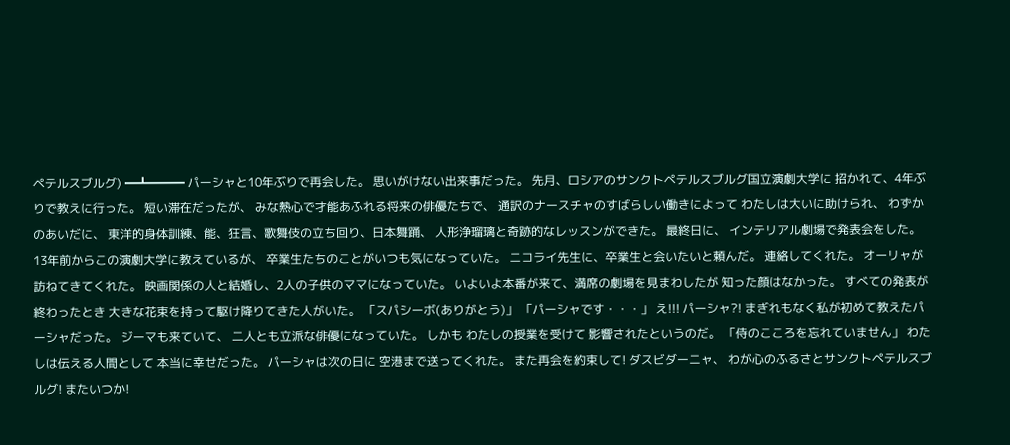ペテルスブルグ) ━┻━━━ パーシャと10年ぶりで再会した。 思いがけない出来事だった。 先月、ロシアのサンクトペテルスブルグ国立演劇大学に 招かれて、4年ぶりで教えに行った。 短い滞在だったが、 みな熱心で才能あふれる将来の俳優たちで、 通訳のナースチャのすばらしい働きによって わたしは大いに助けられ、 わずかのあいだに、 東洋的身体訓練、能、狂言、歌舞伎の立ち回り、日本舞踊、 人形浄瑠璃と奇跡的なレッスンができた。 最終日に、 インテリアル劇場で発表会をした。 13年前からこの演劇大学に教えているが、 卒業生たちのことがいつも気になっていた。 ニコライ先生に、卒業生と会いたいと頼んだ。 連絡してくれた。 オーリャが訪ねてきてくれた。 映画関係の人と結婚し、2人の子供のママになっていた。 いよいよ本番が来て、満席の劇場を見まわしたが 知った顔はなかった。 すべての発表が終わったとき 大きな花束を持って駆け降りてきた人がいた。 「スパシーボ(ありがとう)」 「パーシャです・・・」 え!!! パーシャ?! まぎれもなく私が初めて教えたパーシャだった。 ジーマも来ていて、 二人とも立派な俳優になっていた。 しかも わたしの授業を受けて 影響されたというのだ。 「侍のこころを忘れていません」 わたしは伝える人間として 本当に幸せだった。 パーシャは次の日に 空港まで送ってくれた。 また再会を約束して! ダスビダーニャ、 わが心のふるさとサンクトペテルスブルグ! またいつか!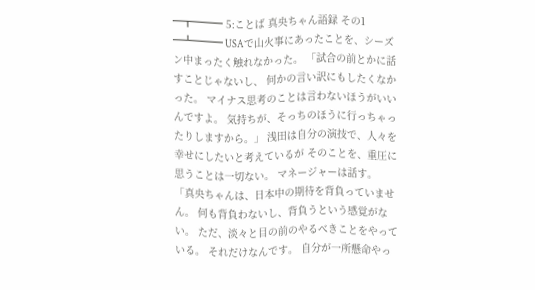━┳━━━ 5:ことば 真央ちゃん語録 その1 ━┻━━━ USAで山火事にあったことを、シーズン中まったく触れなかった。 「試合の前とかに話すことじゃないし、 何かの言い訳にもしたくなかった。 マイナス思考のことは言わないほうがいいんですよ。 気持ちが、そっちのほうに行っちゃったりしますから。」 浅田は自分の演技で、人々を幸せにしたいと考えているが そのことを、重圧に思うことは一切ない。 マネージャーは話す。 「真央ちゃんは、日本中の期待を背負っていません。 何も背負わないし、背負うという感覚がない。 ただ、淡々と目の前のやるべきことをやっている。 それだけなんです。 自分が一所懸命やっ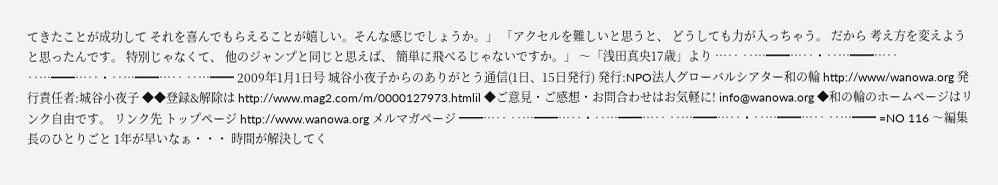てきたことが成功して それを喜んでもらえることが嬉しい。そんな感じでしょうか。」 「アクセルを難しいと思うと、 どうしても力が入っちゃう。 だから 考え方を変えようと思ったんです。 特別じゃなくて、 他のジャンプと同じと思えば、 簡単に飛べるじゃないですか。」 〜「浅田真央17歳」より …‥ ‥…━━…‥・‥…━━…‥ ‥…━━…‥・‥…━━…‥ ‥…━━ 2009年1月1日号 城谷小夜子からのありがとう通信(1日、15日発行) 発行:NPO法人グローバルシアター和の輪 http://www/wanowa.org 発行責任者:城谷小夜子 ◆◆登録&解除は http://www.mag2.com/m/0000127973.htmlil ◆ご意見・ご感想・お問合わせはお気軽に! info@wanowa.org ◆和の輪のホームページはリンク自由です。 リンク先 トップページ http://www.wanowa.org メルマガページ ━━…‥ ‥…━━…‥・‥…━━…‥ ‥…━━…‥・‥…━━…‥ ‥…━━ =NO 116 〜編集長のひとりごと 1年が早いなぁ・・・ 時間が解決してく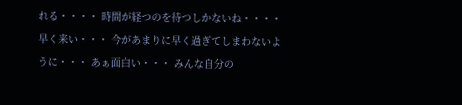れる・・・・ 時間が経つのを待つしかないね・・・・ 早く来い・・・ 今があまりに早く過ぎてしまわないように・・・ あぁ面白い・・・ みんな自分の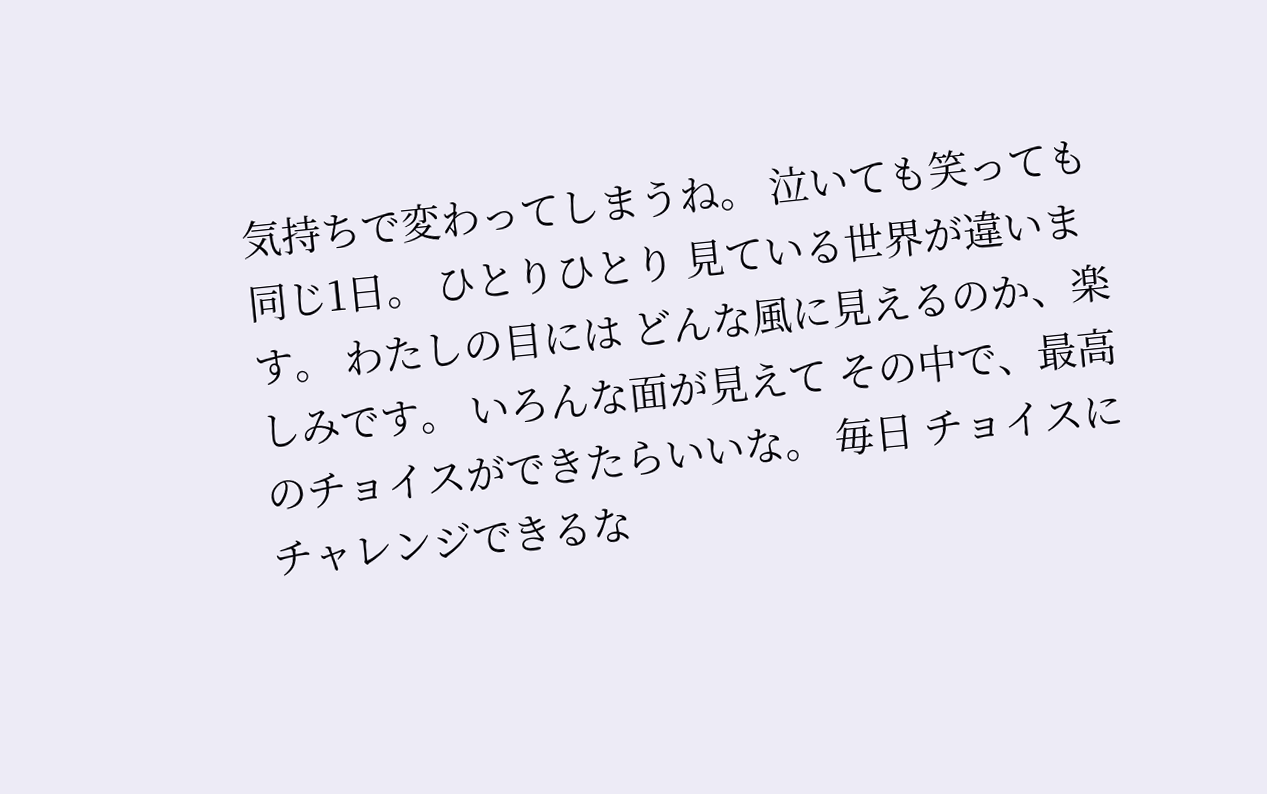気持ちで変わってしまうね。 泣いても笑っても同じ1日。 ひとりひとり 見ている世界が違います。 わたしの目には どんな風に見えるのか、楽しみです。 いろんな面が見えて その中で、最高のチョイスができたらいいな。 毎日 チョイスにチャレンジできるな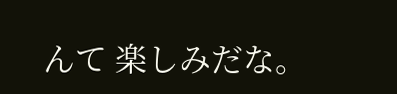んて 楽しみだな。